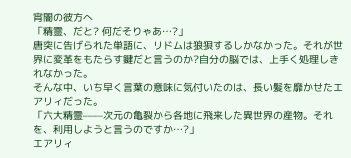宵闇の彼方へ
「精霊、だと? 何だそりゃあ…?」
唐突に告げられた単語に、リドムは狼狽するしかなかった。それが世界に変革をもたらす鍵だと言うのか?自分の脳では、上手く処理しきれなかった。
そんな中、いち早く言葉の意味に気付いたのは、長い髪を靡かせたエアリィだった。
「六大精霊––––次元の亀裂から各地に飛来した異世界の産物。それを、利用しようと言うのですか…?」
エアリィ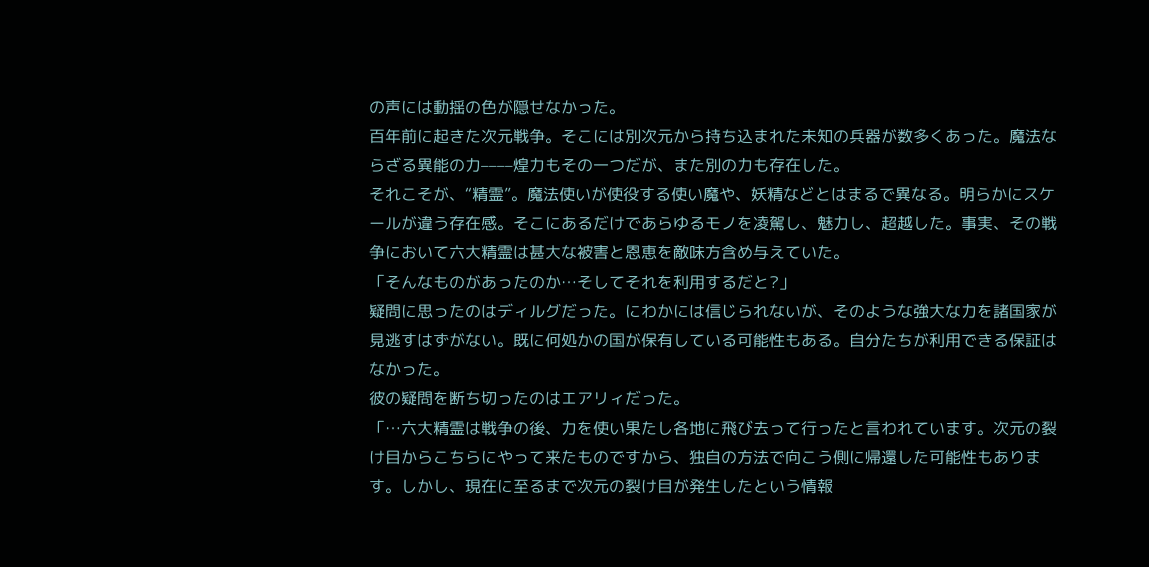の声には動揺の色が隠せなかった。
百年前に起きた次元戦争。そこには別次元から持ち込まれた未知の兵器が数多くあった。魔法ならざる異能の力––––煌力もその一つだが、また別の力も存在した。
それこそが、“精霊”。魔法使いが使役する使い魔や、妖精などとはまるで異なる。明らかにスケールが違う存在感。そこにあるだけであらゆるモノを凌駕し、魅力し、超越した。事実、その戦争において六大精霊は甚大な被害と恩恵を敵味方含め与えていた。
「そんなものがあったのか…そしてそれを利用するだと?」
疑問に思ったのはディルグだった。にわかには信じられないが、そのような強大な力を諸国家が見逃すはずがない。既に何処かの国が保有している可能性もある。自分たちが利用できる保証はなかった。
彼の疑問を断ち切ったのはエアリィだった。
「…六大精霊は戦争の後、力を使い果たし各地に飛び去って行ったと言われています。次元の裂け目からこちらにやって来たものですから、独自の方法で向こう側に帰還した可能性もあります。しかし、現在に至るまで次元の裂け目が発生したという情報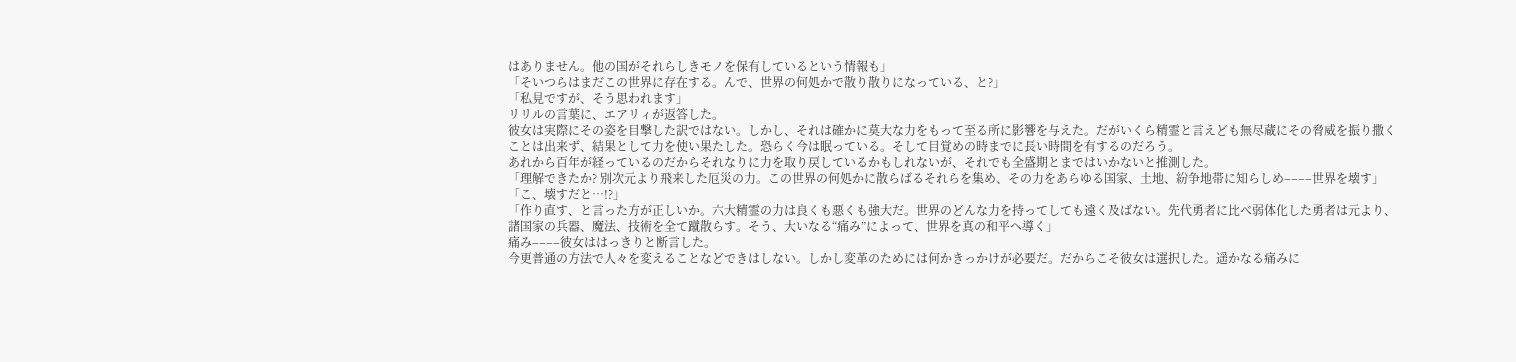はありません。他の国がそれらしきモノを保有しているという情報も」
「そいつらはまだこの世界に存在する。んで、世界の何処かで散り散りになっている、と?」
「私見ですが、そう思われます」
リリルの言葉に、エアリィが返答した。
彼女は実際にその姿を目撃した訳ではない。しかし、それは確かに莫大な力をもって至る所に影響を与えた。だがいくら精霊と言えども無尽蔵にその脅威を振り撒くことは出来ず、結果として力を使い果たした。恐らく今は眠っている。そして目覚めの時までに長い時間を有するのだろう。
あれから百年が経っているのだからそれなりに力を取り戻しているかもしれないが、それでも全盛期とまではいかないと推測した。
「理解できたか? 別次元より飛来した厄災の力。この世界の何処かに散らばるそれらを集め、その力をあらゆる国家、土地、紛争地帯に知らしめ––––世界を壊す」
「こ、壊すだと…!?」
「作り直す、と言った方が正しいか。六大精霊の力は良くも悪くも強大だ。世界のどんな力を持ってしても遠く及ばない。先代勇者に比べ弱体化した勇者は元より、諸国家の兵器、魔法、技術を全て蹴散らす。そう、大いなる“痛み”によって、世界を真の和平へ導く」
痛み––––彼女ははっきりと断言した。
今更普通の方法で人々を変えることなどできはしない。しかし変革のためには何かきっかけが必要だ。だからこそ彼女は選択した。遥かなる痛みに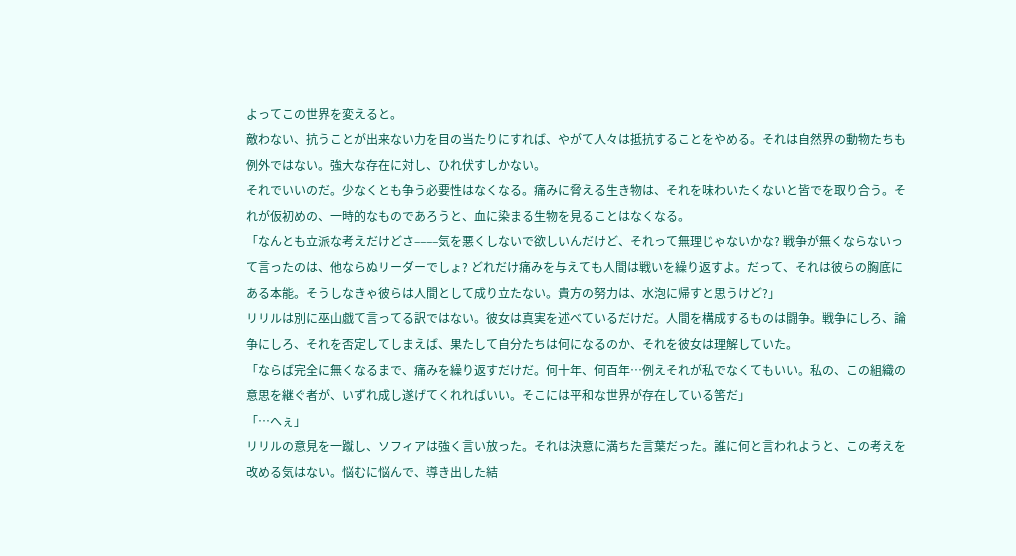よってこの世界を変えると。
敵わない、抗うことが出来ない力を目の当たりにすれば、やがて人々は抵抗することをやめる。それは自然界の動物たちも例外ではない。強大な存在に対し、ひれ伏すしかない。
それでいいのだ。少なくとも争う必要性はなくなる。痛みに脅える生き物は、それを味わいたくないと皆でを取り合う。それが仮初めの、一時的なものであろうと、血に染まる生物を見ることはなくなる。
「なんとも立派な考えだけどさ––––気を悪くしないで欲しいんだけど、それって無理じゃないかな? 戦争が無くならないって言ったのは、他ならぬリーダーでしょ? どれだけ痛みを与えても人間は戦いを繰り返すよ。だって、それは彼らの胸底にある本能。そうしなきゃ彼らは人間として成り立たない。貴方の努力は、水泡に帰すと思うけど?」
リリルは別に巫山戯て言ってる訳ではない。彼女は真実を述べているだけだ。人間を構成するものは闘争。戦争にしろ、論争にしろ、それを否定してしまえば、果たして自分たちは何になるのか、それを彼女は理解していた。
「ならば完全に無くなるまで、痛みを繰り返すだけだ。何十年、何百年…例えそれが私でなくてもいい。私の、この組織の意思を継ぐ者が、いずれ成し遂げてくれればいい。そこには平和な世界が存在している筈だ」
「…へぇ」
リリルの意見を一蹴し、ソフィアは強く言い放った。それは決意に満ちた言葉だった。誰に何と言われようと、この考えを改める気はない。悩むに悩んで、導き出した結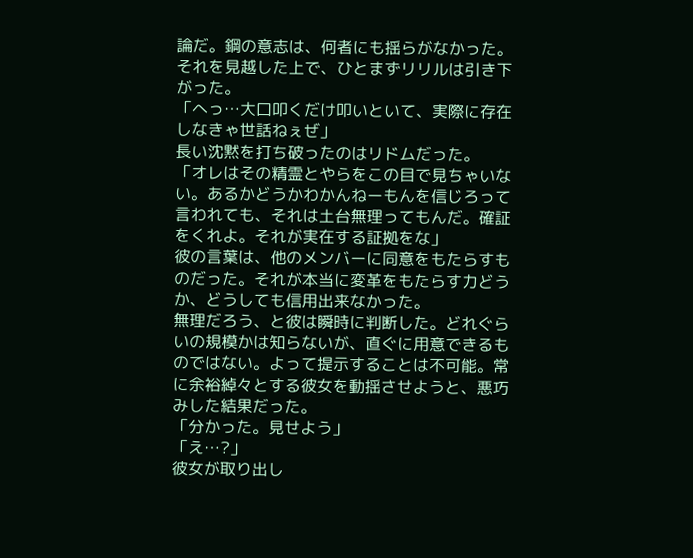論だ。鋼の意志は、何者にも揺らがなかった。それを見越した上で、ひとまずリリルは引き下がった。
「へっ…大口叩くだけ叩いといて、実際に存在しなきゃ世話ねぇぜ」
長い沈黙を打ち破ったのはリドムだった。
「オレはその精霊とやらをこの目で見ちゃいない。あるかどうかわかんねーもんを信じろって言われても、それは土台無理ってもんだ。確証をくれよ。それが実在する証拠をな」
彼の言葉は、他のメンバーに同意をもたらすものだった。それが本当に変革をもたらす力どうか、どうしても信用出来なかった。
無理だろう、と彼は瞬時に判断した。どれぐらいの規模かは知らないが、直ぐに用意できるものではない。よって提示することは不可能。常に余裕綽々とする彼女を動揺させようと、悪巧みした結果だった。
「分かった。見せよう」
「え…?」
彼女が取り出し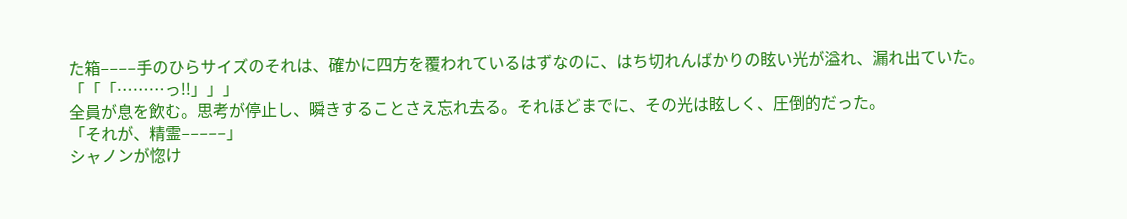た箱––––手のひらサイズのそれは、確かに四方を覆われているはずなのに、はち切れんばかりの眩い光が溢れ、漏れ出ていた。
「「「………っ!!」」」
全員が息を飲む。思考が停止し、瞬きすることさえ忘れ去る。それほどまでに、その光は眩しく、圧倒的だった。
「それが、精霊–––––」
シャノンが惚け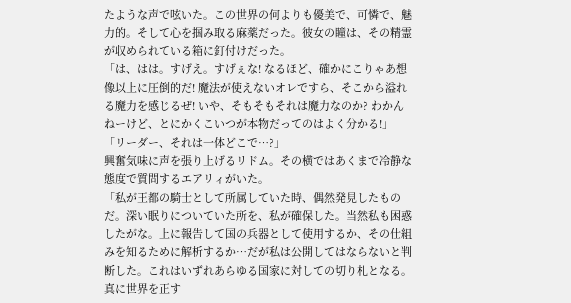たような声で呟いた。この世界の何よりも優美で、可憐で、魅力的。そして心を掴み取る麻薬だった。彼女の瞳は、その精霊が収められている箱に釘付けだった。
「は、はは。すげえ。すげぇな! なるほど、確かにこりゃあ想像以上に圧倒的だ! 魔法が使えないオレですら、そこから溢れる魔力を感じるぜ! いや、そもそもそれは魔力なのか? わかんねーけど、とにかくこいつが本物だってのはよく分かる!」
「リーダー、それは一体どこで…?」
興奮気味に声を張り上げるリドム。その横ではあくまで冷静な態度で質問するエアリィがいた。
「私が王都の騎士として所属していた時、偶然発見したものだ。深い眠りについていた所を、私が確保した。当然私も困惑したがな。上に報告して国の兵器として使用するか、その仕組みを知るために解析するか…だが私は公開してはならないと判断した。これはいずれあらゆる国家に対しての切り札となる。真に世界を正す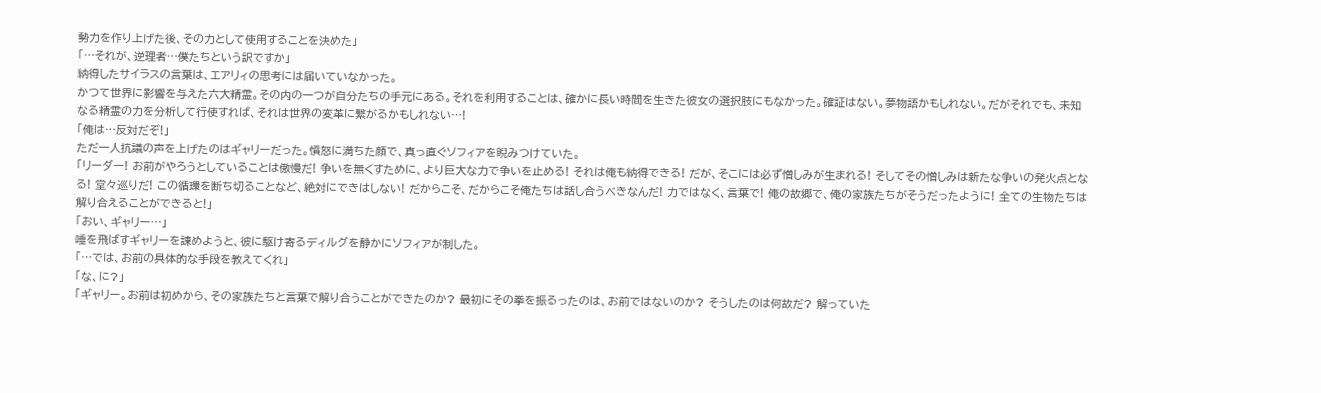勢力を作り上げた後、その力として使用することを決めた」
「…それが、逆理者…僕たちという訳ですか」
納得したサイラスの言葉は、エアリィの思考には届いていなかった。
かつて世界に影響を与えた六大精霊。その内の一つが自分たちの手元にある。それを利用することは、確かに長い時間を生きた彼女の選択肢にもなかった。確証はない。夢物語かもしれない。だがそれでも、未知なる精霊の力を分析して行使すれば、それは世界の変革に繋がるかもしれない…!
「俺は…反対だぞ!」
ただ一人抗議の声を上げたのはギャリーだった。憤怒に満ちた顔で、真っ直ぐソフィアを睨みつけていた。
「リーダー! お前がやろうとしていることは傲慢だ! 争いを無くすために、より巨大な力で争いを止める! それは俺も納得できる! だが、そこには必ず憎しみが生まれる! そしてその憎しみは新たな争いの発火点となる! 堂々巡りだ! この循環を断ち切ることなど、絶対にできはしない! だからこそ、だからこそ俺たちは話し合うべきなんだ! 力ではなく、言葉で! 俺の故郷で、俺の家族たちがそうだったように! 全ての生物たちは解り合えることができると!」
「おい、ギャリー…」
唾を飛ばすギャリーを諌めようと、彼に駆け寄るディルグを静かにソフィアが制した。
「…では、お前の具体的な手段を教えてくれ」
「な、に?」
「ギャリー。お前は初めから、その家族たちと言葉で解り合うことができたのか? 最初にその拳を振るったのは、お前ではないのか? そうしたのは何故だ? 解っていた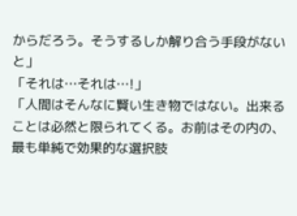からだろう。そうするしか解り合う手段がないと」
「それは…それは…!」
「人間はそんなに賢い生き物ではない。出来ることは必然と限られてくる。お前はその内の、最も単純で効果的な選択肢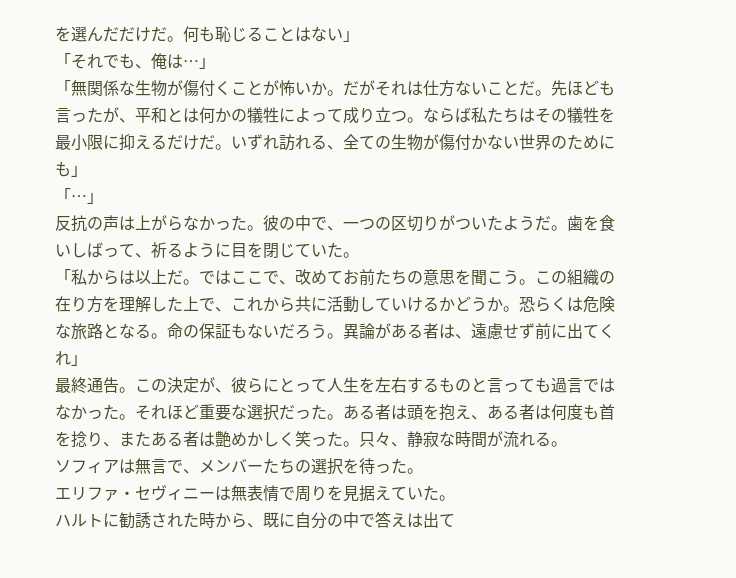を選んだだけだ。何も恥じることはない」
「それでも、俺は…」
「無関係な生物が傷付くことが怖いか。だがそれは仕方ないことだ。先ほども言ったが、平和とは何かの犠牲によって成り立つ。ならば私たちはその犠牲を最小限に抑えるだけだ。いずれ訪れる、全ての生物が傷付かない世界のためにも」
「…」
反抗の声は上がらなかった。彼の中で、一つの区切りがついたようだ。歯を食いしばって、祈るように目を閉じていた。
「私からは以上だ。ではここで、改めてお前たちの意思を聞こう。この組織の在り方を理解した上で、これから共に活動していけるかどうか。恐らくは危険な旅路となる。命の保証もないだろう。異論がある者は、遠慮せず前に出てくれ」
最終通告。この決定が、彼らにとって人生を左右するものと言っても過言ではなかった。それほど重要な選択だった。ある者は頭を抱え、ある者は何度も首を捻り、またある者は艶めかしく笑った。只々、静寂な時間が流れる。
ソフィアは無言で、メンバーたちの選択を待った。
エリファ・セヴィニーは無表情で周りを見据えていた。
ハルトに勧誘された時から、既に自分の中で答えは出て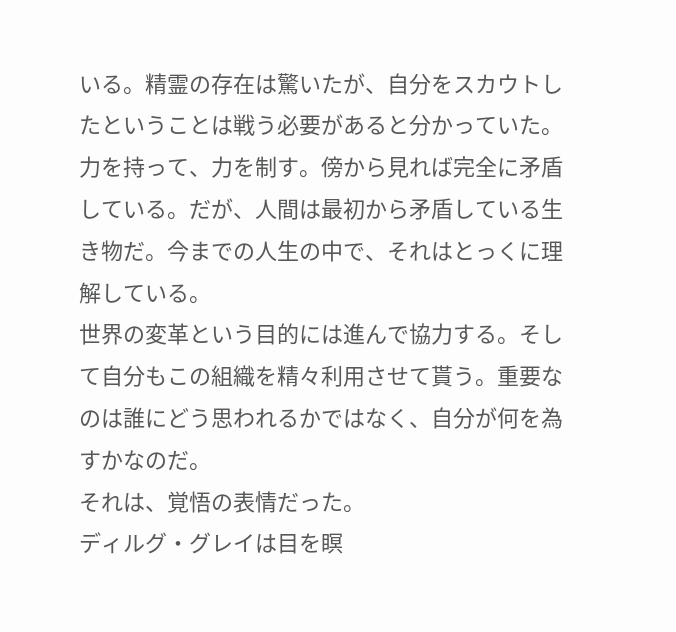いる。精霊の存在は驚いたが、自分をスカウトしたということは戦う必要があると分かっていた。
力を持って、力を制す。傍から見れば完全に矛盾している。だが、人間は最初から矛盾している生き物だ。今までの人生の中で、それはとっくに理解している。
世界の変革という目的には進んで協力する。そして自分もこの組織を精々利用させて貰う。重要なのは誰にどう思われるかではなく、自分が何を為すかなのだ。
それは、覚悟の表情だった。
ディルグ・グレイは目を瞑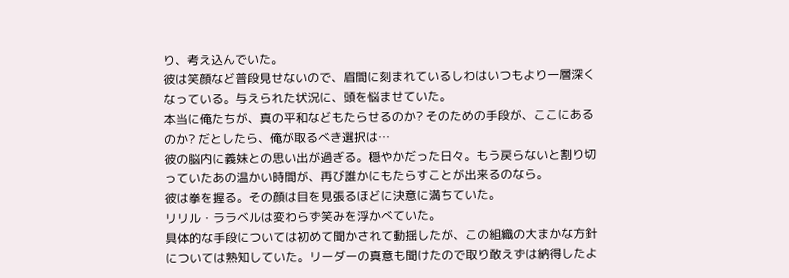り、考え込んでいた。
彼は笑顔など普段見せないので、眉間に刻まれているしわはいつもより一層深くなっている。与えられた状況に、頭を悩ませていた。
本当に俺たちが、真の平和などもたらせるのか? そのための手段が、ここにあるのか? だとしたら、俺が取るべき選択は…
彼の脳内に義妹との思い出が過ぎる。穏やかだった日々。もう戻らないと割り切っていたあの温かい時間が、再び誰かにもたらすことが出来るのなら。
彼は拳を握る。その顔は目を見張るほどに決意に満ちていた。
リリル・ララベルは変わらず笑みを浮かべていた。
具体的な手段については初めて聞かされて動揺したが、この組織の大まかな方針については熟知していた。リーダーの真意も聞けたので取り敢えずは納得したよ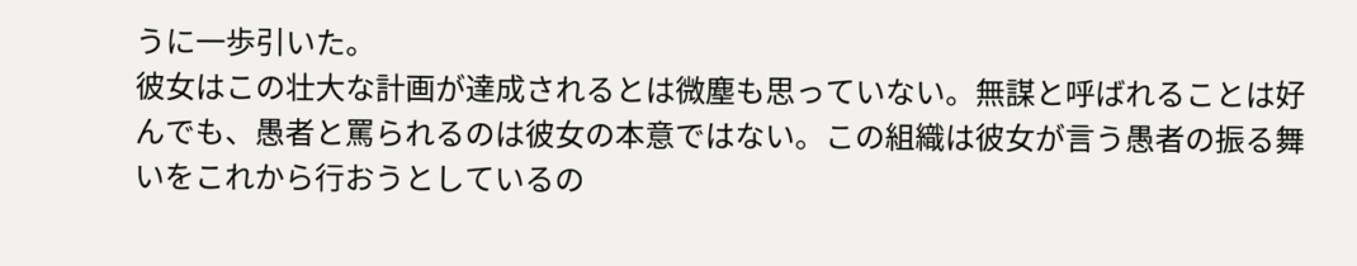うに一歩引いた。
彼女はこの壮大な計画が達成されるとは微塵も思っていない。無謀と呼ばれることは好んでも、愚者と罵られるのは彼女の本意ではない。この組織は彼女が言う愚者の振る舞いをこれから行おうとしているの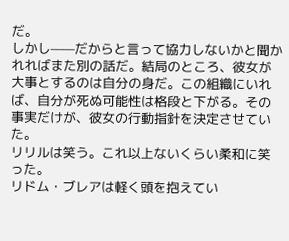だ。
しかし––––だからと言って協力しないかと聞かれればまた別の話だ。結局のところ、彼女が大事とするのは自分の身だ。この組織にいれば、自分が死ぬ可能性は格段と下がる。その事実だけが、彼女の行動指針を決定させていた。
リリルは笑う。これ以上ないくらい柔和に笑った。
リドム・ブレアは軽く頭を抱えてい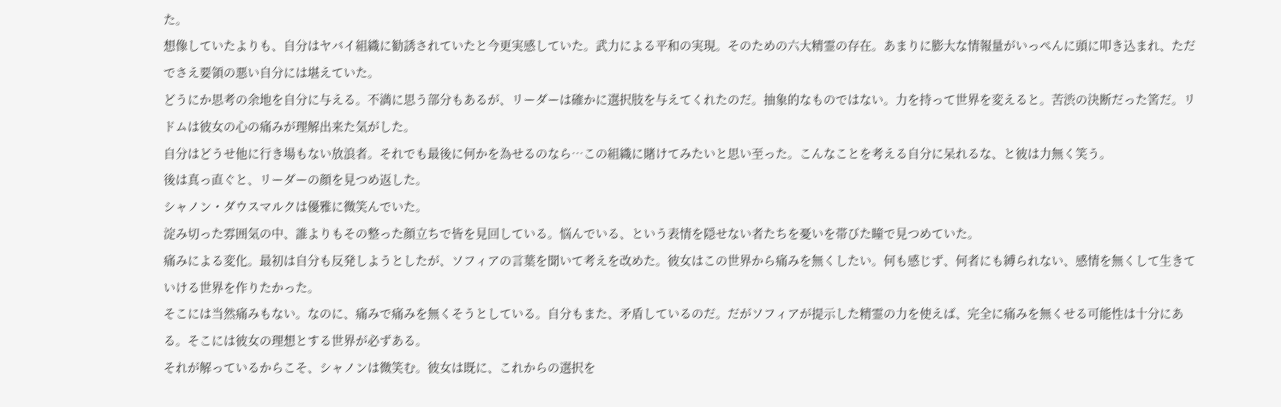た。
想像していたよりも、自分はヤバイ組織に勧誘されていたと今更実感していた。武力による平和の実現。そのための六大精霊の存在。あまりに膨大な情報量がいっぺんに頭に叩き込まれ、ただでさえ要領の悪い自分には堪えていた。
どうにか思考の余地を自分に与える。不満に思う部分もあるが、リーダーは確かに選択肢を与えてくれたのだ。抽象的なものではない。力を持って世界を変えると。苦渋の決断だった筈だ。リドムは彼女の心の痛みが理解出来た気がした。
自分はどうせ他に行き場もない放浪者。それでも最後に何かを為せるのなら…この組織に賭けてみたいと思い至った。こんなことを考える自分に呆れるな、と彼は力無く笑う。
後は真っ直ぐと、リーダーの顔を見つめ返した。
シャノン・ダウスマルクは優雅に微笑んでいた。
淀み切った雰囲気の中、誰よりもその整った顔立ちで皆を見回している。悩んでいる、という表情を隠せない者たちを憂いを帯びた瞳で見つめていた。
痛みによる変化。最初は自分も反発しようとしたが、ソフィアの言葉を聞いて考えを改めた。彼女はこの世界から痛みを無くしたい。何も感じず、何者にも縛られない、感情を無くして生きていける世界を作りたかった。
そこには当然痛みもない。なのに、痛みで痛みを無くそうとしている。自分もまた、矛盾しているのだ。だがソフィアが提示した精霊の力を使えば、完全に痛みを無くせる可能性は十分にある。そこには彼女の理想とする世界が必ずある。
それが解っているからこそ、シャノンは微笑む。彼女は既に、これからの選択を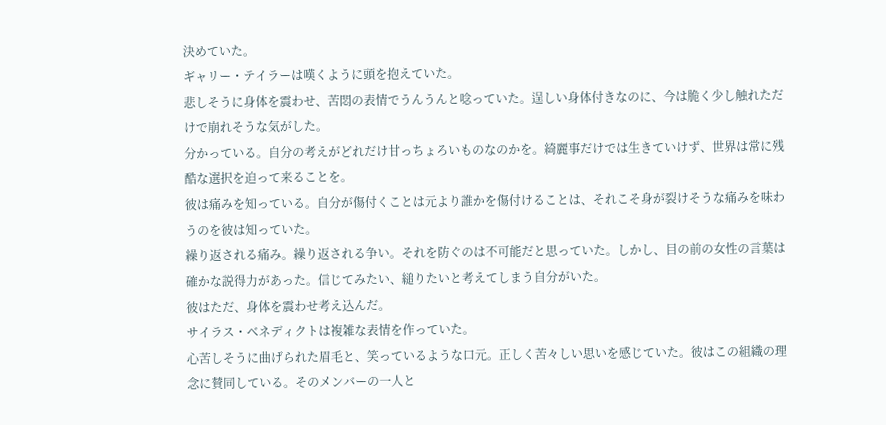決めていた。
ギャリー・テイラーは嘆くように頭を抱えていた。
悲しそうに身体を震わせ、苦悶の表情でうんうんと唸っていた。逞しい身体付きなのに、今は脆く少し触れただけで崩れそうな気がした。
分かっている。自分の考えがどれだけ甘っちょろいものなのかを。綺麗事だけでは生きていけず、世界は常に残酷な選択を迫って来ることを。
彼は痛みを知っている。自分が傷付くことは元より誰かを傷付けることは、それこそ身が裂けそうな痛みを味わうのを彼は知っていた。
繰り返される痛み。繰り返される争い。それを防ぐのは不可能だと思っていた。しかし、目の前の女性の言葉は確かな説得力があった。信じてみたい、縋りたいと考えてしまう自分がいた。
彼はただ、身体を震わせ考え込んだ。
サイラス・ベネディクトは複雑な表情を作っていた。
心苦しそうに曲げられた眉毛と、笑っているような口元。正しく苦々しい思いを感じていた。彼はこの組織の理念に賛同している。そのメンバーの一人と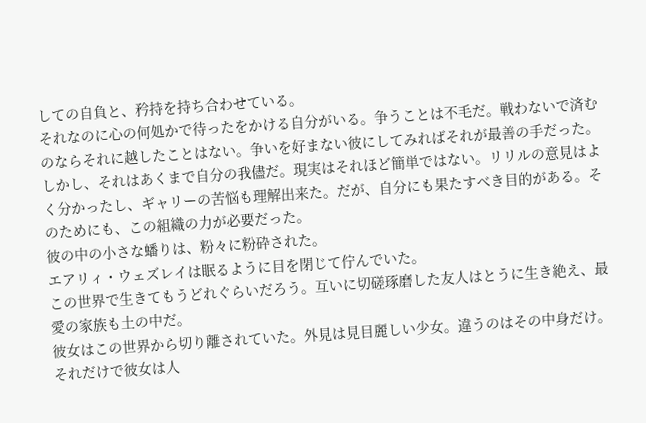しての自負と、矜持を持ち合わせている。
それなのに心の何処かで待ったをかける自分がいる。争うことは不毛だ。戦わないで済むのならそれに越したことはない。争いを好まない彼にしてみればそれが最善の手だった。
しかし、それはあくまで自分の我儘だ。現実はそれほど簡単ではない。リリルの意見はよく分かったし、ギャリーの苦悩も理解出来た。だが、自分にも果たすべき目的がある。そのためにも、この組織の力が必要だった。
彼の中の小さな蟠りは、粉々に粉砕された。
エアリィ・ウェズレイは眠るように目を閉じて佇んでいた。
この世界で生きてもうどれぐらいだろう。互いに切磋琢磨した友人はとうに生き絶え、最愛の家族も土の中だ。
彼女はこの世界から切り離されていた。外見は見目麗しい少女。違うのはその中身だけ。それだけで彼女は人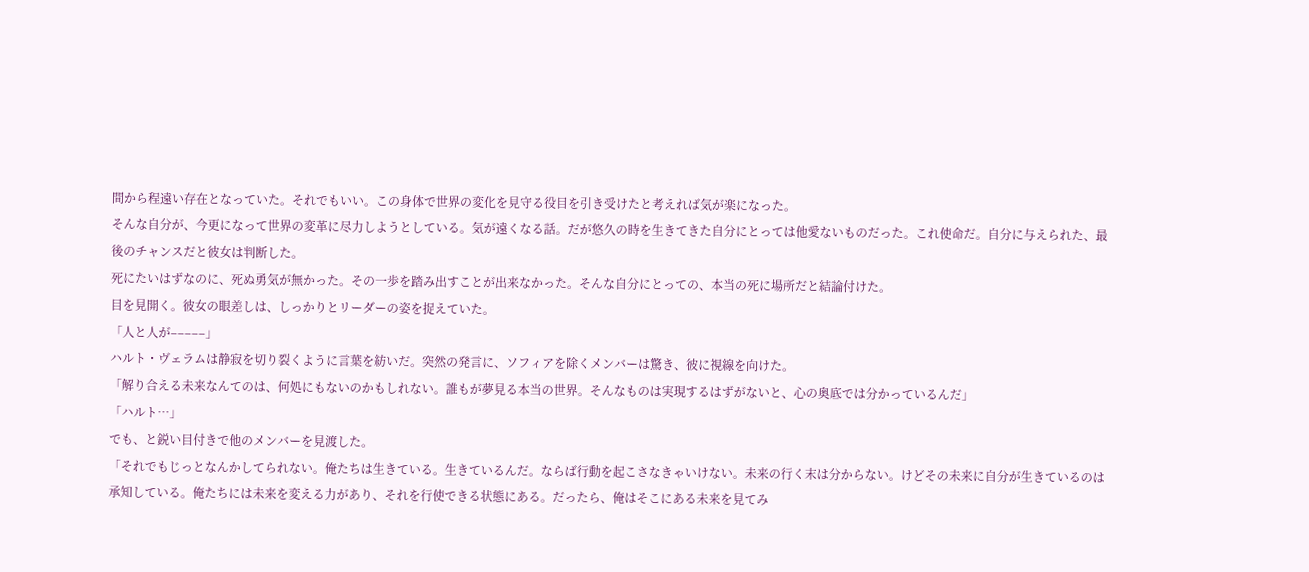間から程遠い存在となっていた。それでもいい。この身体で世界の変化を見守る役目を引き受けたと考えれば気が楽になった。
そんな自分が、今更になって世界の変革に尽力しようとしている。気が遠くなる話。だが悠久の時を生きてきた自分にとっては他愛ないものだった。これ使命だ。自分に与えられた、最後のチャンスだと彼女は判断した。
死にたいはずなのに、死ぬ勇気が無かった。その一歩を踏み出すことが出来なかった。そんな自分にとっての、本当の死に場所だと結論付けた。
目を見開く。彼女の眼差しは、しっかりとリーダーの姿を捉えていた。
「人と人が–––––」
ハルト・ヴェラムは静寂を切り裂くように言葉を紡いだ。突然の発言に、ソフィアを除くメンバーは驚き、彼に視線を向けた。
「解り合える未来なんてのは、何処にもないのかもしれない。誰もが夢見る本当の世界。そんなものは実現するはずがないと、心の奥底では分かっているんだ」
「ハルト…」
でも、と鋭い目付きで他のメンバーを見渡した。
「それでもじっとなんかしてられない。俺たちは生きている。生きているんだ。ならば行動を起こさなきゃいけない。未来の行く末は分からない。けどその未来に自分が生きているのは承知している。俺たちには未来を変える力があり、それを行使できる状態にある。だったら、俺はそこにある未来を見てみ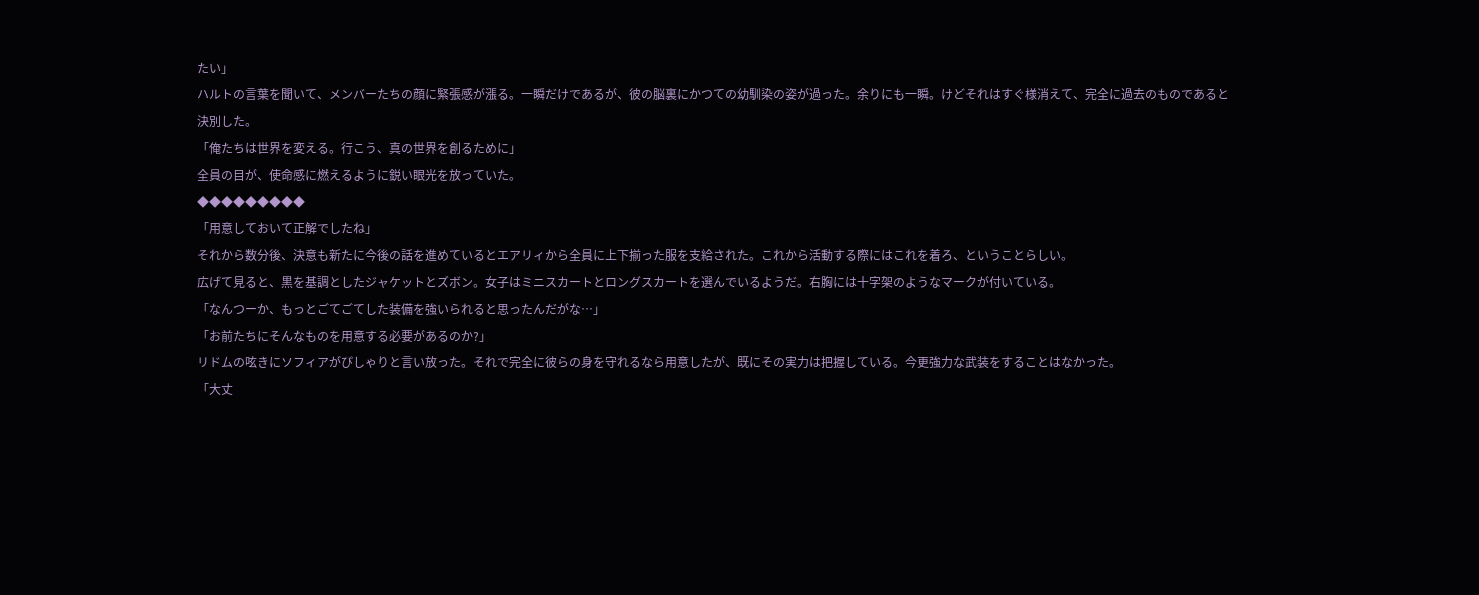たい」
ハルトの言葉を聞いて、メンバーたちの顔に緊張感が漲る。一瞬だけであるが、彼の脳裏にかつての幼馴染の姿が過った。余りにも一瞬。けどそれはすぐ様消えて、完全に過去のものであると決別した。
「俺たちは世界を変える。行こう、真の世界を創るために」
全員の目が、使命感に燃えるように鋭い眼光を放っていた。
◆◆◆◆◆◆◆◆◆
「用意しておいて正解でしたね」
それから数分後、決意も新たに今後の話を進めているとエアリィから全員に上下揃った服を支給された。これから活動する際にはこれを着ろ、ということらしい。
広げて見ると、黒を基調としたジャケットとズボン。女子はミニスカートとロングスカートを選んでいるようだ。右胸には十字架のようなマークが付いている。
「なんつーか、もっとごてごてした装備を強いられると思ったんだがな…」
「お前たちにそんなものを用意する必要があるのか?」
リドムの呟きにソフィアがぴしゃりと言い放った。それで完全に彼らの身を守れるなら用意したが、既にその実力は把握している。今更強力な武装をすることはなかった。
「大丈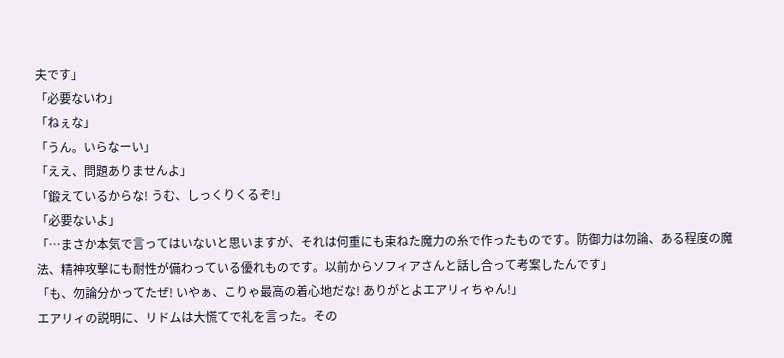夫です」
「必要ないわ」
「ねぇな」
「うん。いらなーい」
「ええ、問題ありませんよ」
「鍛えているからな! うむ、しっくりくるぞ!」
「必要ないよ」
「…まさか本気で言ってはいないと思いますが、それは何重にも束ねた魔力の糸で作ったものです。防御力は勿論、ある程度の魔法、精神攻撃にも耐性が備わっている優れものです。以前からソフィアさんと話し合って考案したんです」
「も、勿論分かってたぜ! いやぁ、こりゃ最高の着心地だな! ありがとよエアリィちゃん!」
エアリィの説明に、リドムは大慌てで礼を言った。その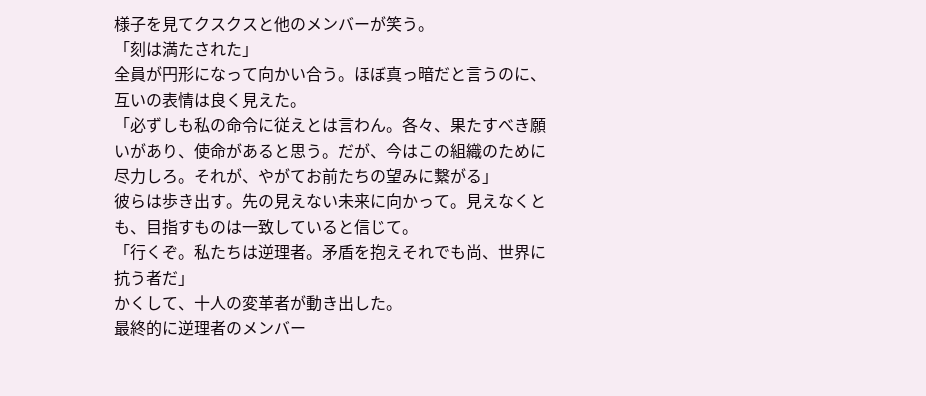様子を見てクスクスと他のメンバーが笑う。
「刻は満たされた」
全員が円形になって向かい合う。ほぼ真っ暗だと言うのに、互いの表情は良く見えた。
「必ずしも私の命令に従えとは言わん。各々、果たすべき願いがあり、使命があると思う。だが、今はこの組織のために尽力しろ。それが、やがてお前たちの望みに繋がる」
彼らは歩き出す。先の見えない未来に向かって。見えなくとも、目指すものは一致していると信じて。
「行くぞ。私たちは逆理者。矛盾を抱えそれでも尚、世界に抗う者だ」
かくして、十人の変革者が動き出した。
最終的に逆理者のメンバー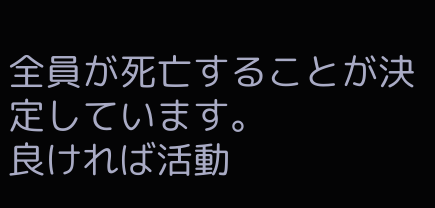全員が死亡することが決定しています。
良ければ活動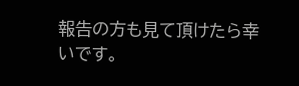報告の方も見て頂けたら幸いです。